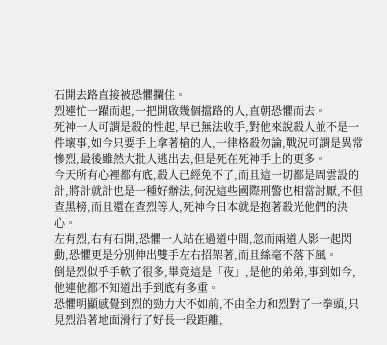石開去路直接被恐懼攔住。
烈連忙一躍而起,一把開啟幾個擋路的人,直朝恐懼而去。
死神一人可謂是殺的性起,早已無法收手,對他來說殺人並不是一件壞事,如今只要手上拿著槍的人,一律格殺勿論,戰況可謂是異常慘烈,最後雖然大批人逃出去,但是死在死神手上的更多。
今天所有心裡都有底,殺人已經免不了,而且這一切都是周雲設的計,將計就計也是一種好辦法,何況這些國際刑警也相當討厭,不但查黑榜,而且還在查烈等人,死神今日本就是抱著殺光他們的決心。
左有烈,右有石開,恐懼一人站在過道中間,忽而兩道人影一起閃動,恐懼更是分別伸出雙手左右招架著,而且絲毫不落下風。
倒是烈似乎手軟了很多,畢竟這是「夜」,是他的弟弟,事到如今,他連他都不知道出手到底有多重。
恐懼明顯感覺到烈的勁力大不如前,不由全力和烈對了一拳頭,只見烈沿著地面滑行了好長一段距離,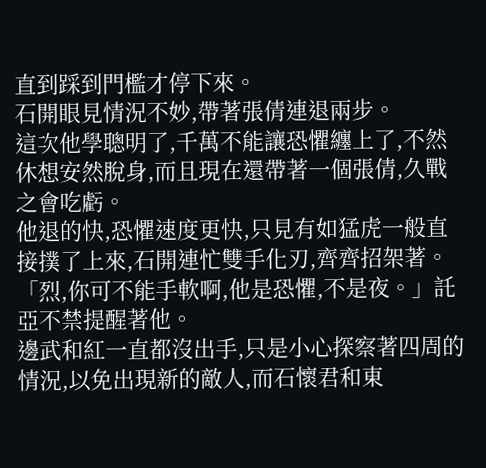直到踩到門檻才停下來。
石開眼見情況不妙,帶著張倩連退兩步。
這次他學聰明了,千萬不能讓恐懼纏上了,不然休想安然脫身,而且現在還帶著一個張倩,久戰之會吃虧。
他退的快,恐懼速度更快,只見有如猛虎一般直接撲了上來,石開連忙雙手化刃,齊齊招架著。
「烈,你可不能手軟啊,他是恐懼,不是夜。」託亞不禁提醒著他。
邊武和紅一直都沒出手,只是小心探察著四周的情況,以免出現新的敵人,而石懷君和東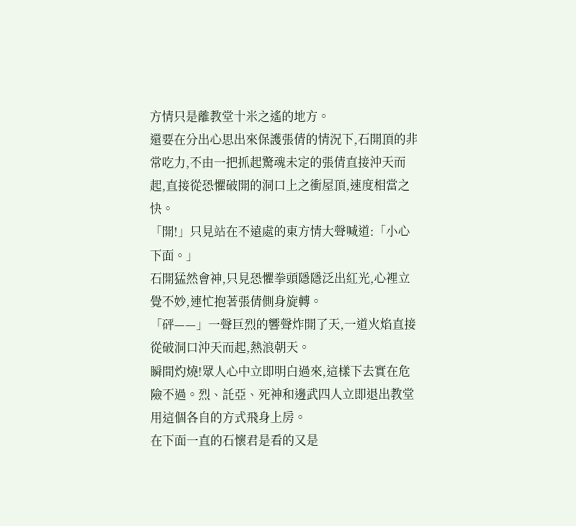方情只是離教堂十米之遙的地方。
還要在分出心思出來保護張倩的情況下,石開頂的非常吃力,不由一把抓起驚魂未定的張倩直接沖天而起,直接從恐懼破開的洞口上之衝屋頂,速度相當之快。
「開!」只見站在不遠處的東方情大聲喊道:「小心下面。」
石開猛然會神,只見恐懼拳頭隱隱泛出紅光,心裡立覺不妙,連忙抱著張倩側身旋轉。
「砰——」一聲巨烈的響聲炸開了天,一道火焰直接從破洞口沖天而起,熱浪朝天。
瞬間灼燒!眾人心中立即明白過來,這樣下去實在危險不過。烈、託亞、死神和邊武四人立即退出教堂用這個各自的方式飛身上房。
在下面一直的石懷君是看的又是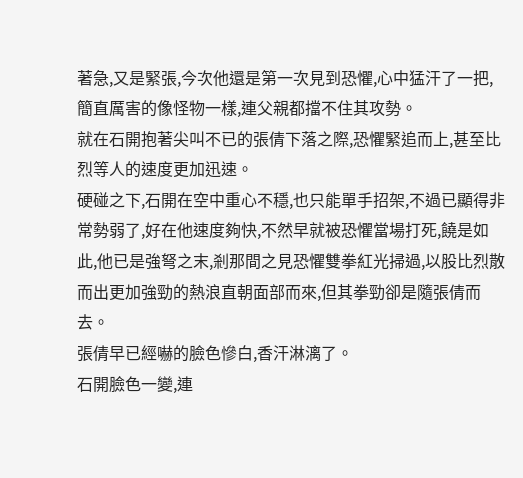著急,又是緊張,今次他還是第一次見到恐懼,心中猛汗了一把,簡直厲害的像怪物一樣,連父親都擋不住其攻勢。
就在石開抱著尖叫不已的張倩下落之際,恐懼緊追而上,甚至比烈等人的速度更加迅速。
硬碰之下,石開在空中重心不穩,也只能單手招架,不過已顯得非常勢弱了,好在他速度夠快,不然早就被恐懼當場打死,饒是如此,他已是強弩之末,剎那間之見恐懼雙拳紅光掃過,以股比烈散而出更加強勁的熱浪直朝面部而來,但其拳勁卻是隨張倩而去。
張倩早已經嚇的臉色慘白,香汗淋漓了。
石開臉色一變,連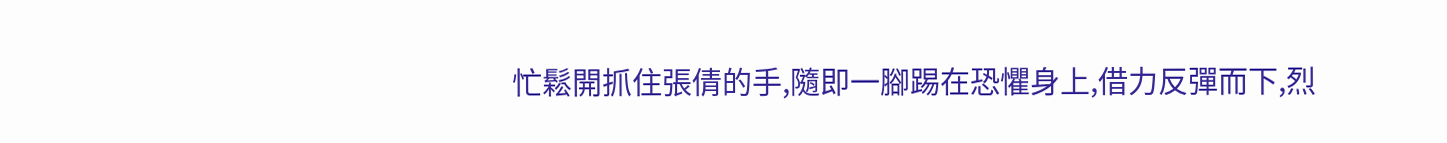忙鬆開抓住張倩的手,隨即一腳踢在恐懼身上,借力反彈而下,烈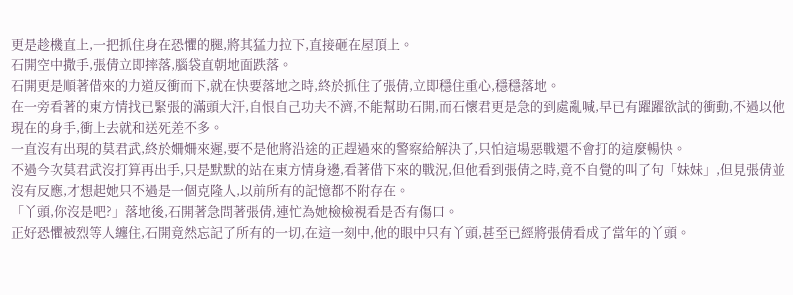更是趁機直上,一把抓住身在恐懼的腿,將其猛力拉下,直接砸在屋頂上。
石開空中撒手,張倩立即摔落,腦袋直朝地面跌落。
石開更是順著借來的力道反衝而下,就在快要落地之時,終於抓住了張倩,立即穩住重心,穩穩落地。
在一旁看著的東方情找已緊張的滿頭大汗,自恨自己功夫不濟,不能幫助石開,而石懷君更是急的到處亂喊,早已有躍躍欲試的衝動,不過以他現在的身手,衝上去就和送死差不多。
一直沒有出現的莫君武,終於姍姍來遲,要不是他將沿途的正趕過來的警察給解決了,只怕這場惡戰還不會打的這麼暢快。
不過今次莫君武沒打算再出手,只是默默的站在東方情身邊,看著借下來的戰況,但他看到張倩之時,竟不自覺的叫了句「妹妹」,但見張倩並沒有反應,才想起她只不過是一個克隆人,以前所有的記憶都不附存在。
「丫頭,你沒是吧?」落地後,石開著急問著張倩,連忙為她檢檢視看是否有傷口。
正好恐懼被烈等人纏住,石開竟然忘記了所有的一切,在這一刻中,他的眼中只有丫頭,甚至已經將張倩看成了當年的丫頭。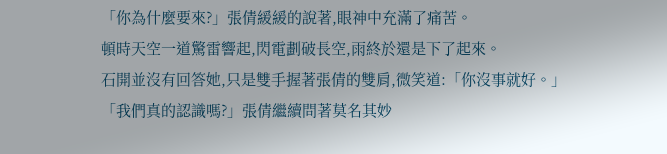「你為什麼要來?」張倩緩緩的說著,眼神中充滿了痛苦。
頓時天空一道驚雷響起,閃電劃破長空,雨終於還是下了起來。
石開並沒有回答她,只是雙手握著張倩的雙肩,微笑道:「你沒事就好。」
「我們真的認識嗎?」張倩繼續問著莫名其妙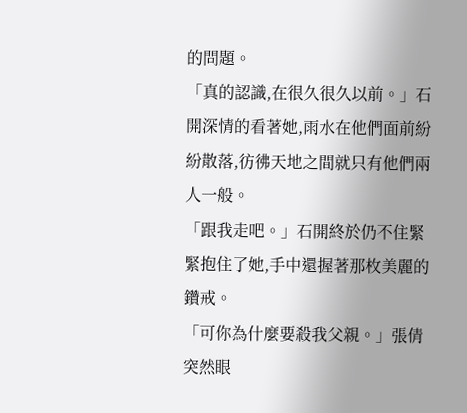的問題。
「真的認識,在很久很久以前。」石開深情的看著她,雨水在他們面前紛紛散落,彷彿天地之間就只有他們兩人一般。
「跟我走吧。」石開終於仍不住緊緊抱住了她,手中還握著那枚美麗的鑽戒。
「可你為什麼要殺我父親。」張倩突然眼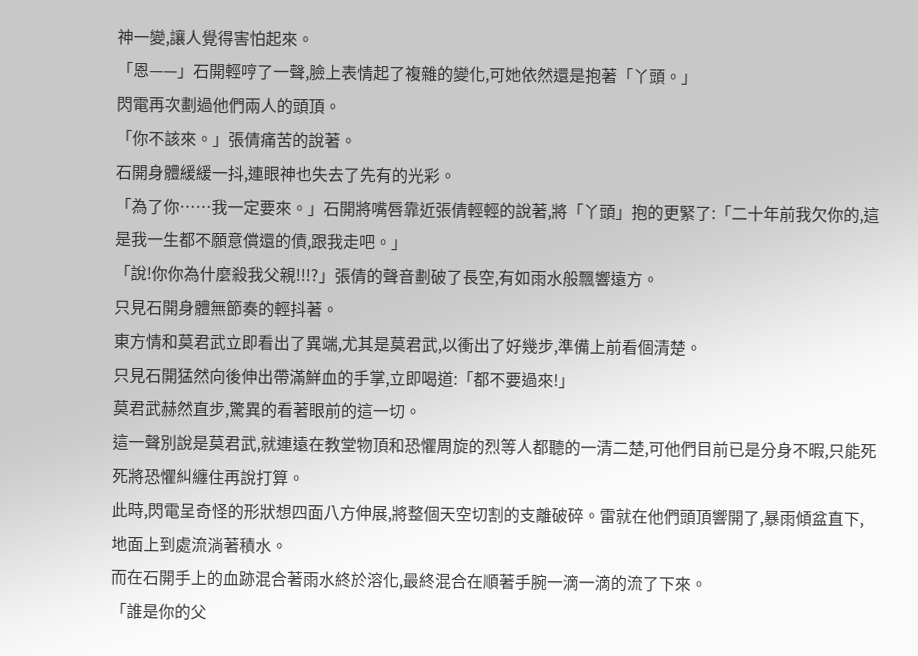神一變,讓人覺得害怕起來。
「恩——」石開輕哼了一聲,臉上表情起了複雜的變化,可她依然還是抱著「丫頭。」
閃電再次劃過他們兩人的頭頂。
「你不該來。」張倩痛苦的說著。
石開身體緩緩一抖,連眼神也失去了先有的光彩。
「為了你……我一定要來。」石開將嘴唇靠近張倩輕輕的說著,將「丫頭」抱的更緊了:「二十年前我欠你的,這是我一生都不願意償還的債,跟我走吧。」
「說!你你為什麼殺我父親!!!?」張倩的聲音劃破了長空,有如雨水般飄響遠方。
只見石開身體無節奏的輕抖著。
東方情和莫君武立即看出了異端,尤其是莫君武,以衝出了好幾步,準備上前看個清楚。
只見石開猛然向後伸出帶滿鮮血的手掌,立即喝道:「都不要過來!」
莫君武赫然直步,驚異的看著眼前的這一切。
這一聲別說是莫君武,就連遠在教堂物頂和恐懼周旋的烈等人都聽的一清二楚,可他們目前已是分身不暇,只能死死將恐懼糾纏住再說打算。
此時,閃電呈奇怪的形狀想四面八方伸展,將整個天空切割的支離破碎。雷就在他們頭頂響開了,暴雨傾盆直下,地面上到處流淌著積水。
而在石開手上的血跡混合著雨水終於溶化,最終混合在順著手腕一滴一滴的流了下來。
「誰是你的父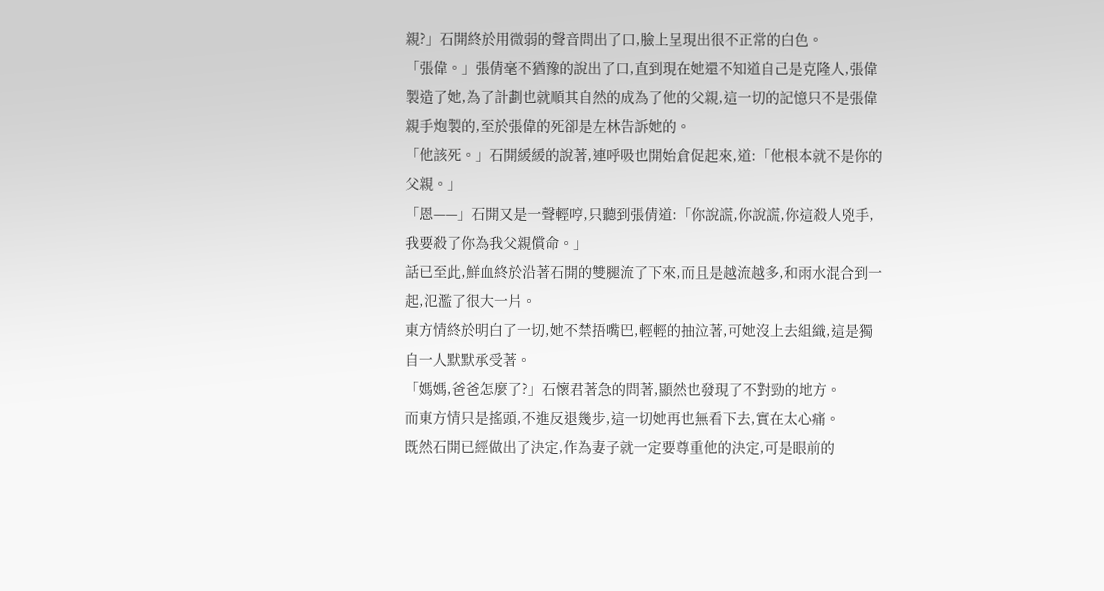親?」石開終於用微弱的聲音問出了口,臉上呈現出很不正常的白色。
「張偉。」張倩毫不猶豫的說出了口,直到現在她還不知道自己是克隆人,張偉製造了她,為了計劃也就順其自然的成為了他的父親,這一切的記憶只不是張偉親手炮製的,至於張偉的死卻是左林告訴她的。
「他該死。」石開緩緩的說著,連呼吸也開始倉促起來,道:「他根本就不是你的父親。」
「恩——」石開又是一聲輕哼,只聽到張倩道:「你說謊,你說謊,你這殺人兇手,我要殺了你為我父親償命。」
話已至此,鮮血終於沿著石開的雙腿流了下來,而且是越流越多,和雨水混合到一起,氾濫了很大一片。
東方情終於明白了一切,她不禁捂嘴巴,輕輕的抽泣著,可她沒上去組織,這是獨自一人默默承受著。
「媽媽,爸爸怎麼了?」石懷君著急的問著,顯然也發現了不對勁的地方。
而東方情只是搖頭,不進反退幾步,這一切她再也無看下去,實在太心痛。
既然石開已經做出了決定,作為妻子就一定要尊重他的決定,可是眼前的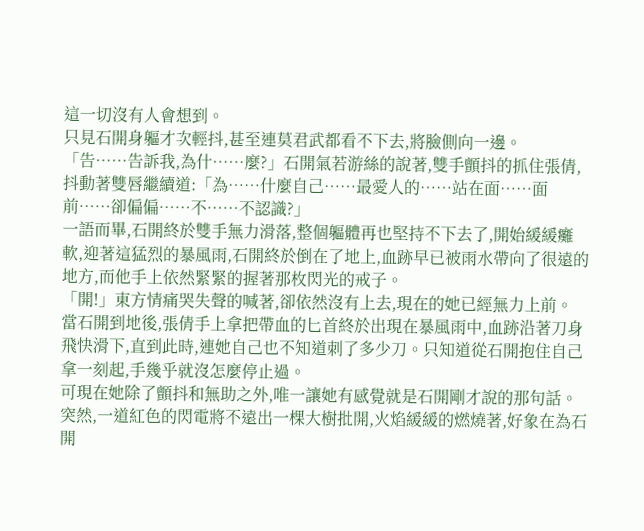這一切沒有人會想到。
只見石開身軀才次輕抖,甚至連莫君武都看不下去,將臉側向一邊。
「告……告訴我,為什……麼?」石開氣若游絲的說著,雙手顫抖的抓住張倩,抖動著雙唇繼續道:「為……什麼自己……最愛人的……站在面……面前……卻偏偏……不……不認識?」
一語而畢,石開終於雙手無力滑落,整個軀體再也堅持不下去了,開始緩緩癱軟,迎著這猛烈的暴風雨,石開終於倒在了地上,血跡早已被雨水帶向了很遠的地方,而他手上依然緊緊的握著那枚閃光的戒子。
「開!」東方情痛哭失聲的喊著,卻依然沒有上去,現在的她已經無力上前。
當石開到地後,張倩手上拿把帶血的匕首終於出現在暴風雨中,血跡沿著刀身飛快滑下,直到此時,連她自己也不知道刺了多少刀。只知道從石開抱住自己拿一刻起,手幾乎就沒怎麼停止過。
可現在她除了顫抖和無助之外,唯一讓她有感覺就是石開剛才說的那句話。
突然,一道紅色的閃電將不遠出一棵大樹批開,火焰緩緩的燃燒著,好象在為石開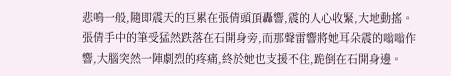悲鳴一般,隨即震天的巨累在張倩頭頂轟響,震的人心收緊,大地動搖。
張倩手中的筆受猛然跌落在石開身旁,而那聲雷響將她耳朵震的嗡嗡作響,大腦突然一陣劇烈的疼痛,終於她也支援不住,跪倒在石開身邊。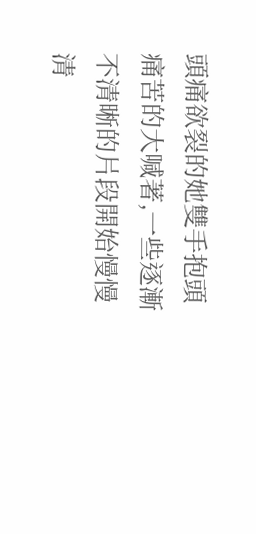頭痛欲裂的她雙手抱頭痛苦的大喊著,一些逐漸不清晰的片段開始慢慢清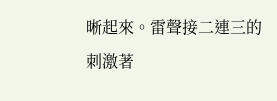晰起來。雷聲接二連三的刺激著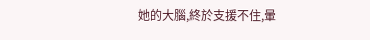她的大腦,終於支援不住,暈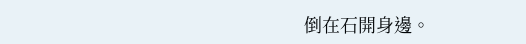倒在石開身邊。